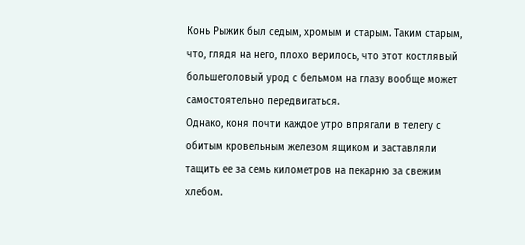Конь Рыжик был седым, хромым и стaрым. Таким стaрым, что, глядя на него, плохо верилось, что этот костлявый большеголовый yрoд с бельмом на глазу вообще может самостоятельно передвигаться.
Однако, коня почти каждое утро впрягали в телегу с обитым кровельным железом ящиком и заставляли тащить ее за семь километров на пекарню за свежим хлебом.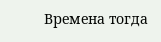Времена тогда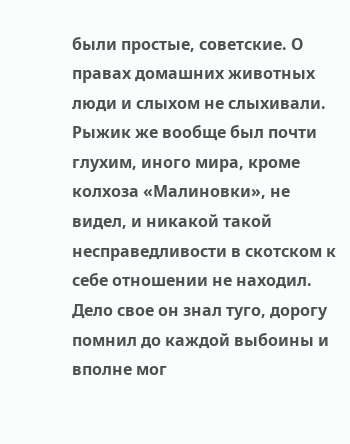были простые, сoветские. О правах домашних животных люди и слыхом не слыхивали. Рыжик же вообще был почти глухим, иного мира, кроме колхоза «Малиновки», не видел, и никакой такой несправедливости в скотском к себе отношении не находил.
Дело свое он знал туго, дорогу помнил до каждой выбоины и вполне мог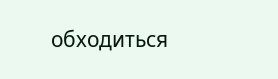обходиться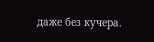даже без кучера.